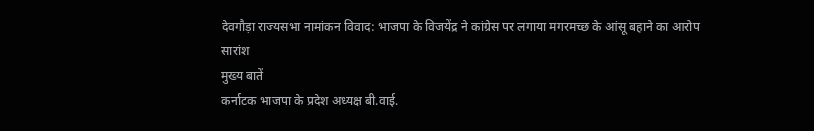देवगौड़ा राज्यसभा नामांकन विवाद: भाजपा के विजयेंद्र ने कांग्रेस पर लगाया मगरमच्छ के आंसू बहाने का आरोप
सारांश
मुख्य बातें
कर्नाटक भाजपा के प्रदेश अध्यक्ष बी.वाई.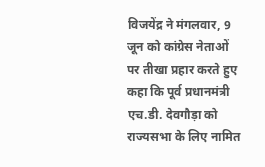विजयेंद्र ने मंगलवार, 9 जून को कांग्रेस नेताओं पर तीखा प्रहार करते हुए कहा कि पूर्व प्रधानमंत्री एच.डी. देवगौड़ा को राज्यसभा के लिए नामित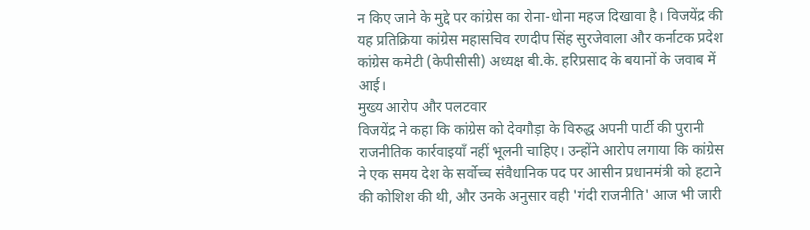न किए जाने के मुद्दे पर कांग्रेस का रोना-धोना महज दिखावा है। विजयेंद्र की यह प्रतिक्रिया कांग्रेस महासचिव रणदीप सिंह सुरजेवाला और कर्नाटक प्रदेश कांग्रेस कमेटी (केपीसीसी) अध्यक्ष बी.के. हरिप्रसाद के बयानों के जवाब में आई।
मुख्य आरोप और पलटवार
विजयेंद्र ने कहा कि कांग्रेस को देवगौड़ा के विरुद्ध अपनी पार्टी की पुरानी राजनीतिक कार्रवाइयाँ नहीं भूलनी चाहिए। उन्होंने आरोप लगाया कि कांग्रेस ने एक समय देश के सर्वोच्च संवैधानिक पद पर आसीन प्रधानमंत्री को हटाने की कोशिश की थी, और उनके अनुसार वही 'गंदी राजनीति' आज भी जारी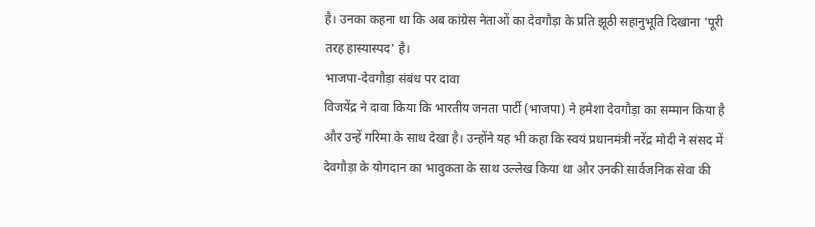है। उनका कहना था कि अब कांग्रेस नेताओं का देवगौड़ा के प्रति झूठी सहानुभूति दिखाना 'पूरी तरह हास्यास्पद' है।
भाजपा-देवगौड़ा संबंध पर दावा
विजयेंद्र ने दावा किया कि भारतीय जनता पार्टी (भाजपा) ने हमेशा देवगौड़ा का सम्मान किया है और उन्हें गरिमा के साथ देखा है। उन्होंने यह भी कहा कि स्वयं प्रधानमंत्री नरेंद्र मोदी ने संसद में देवगौड़ा के योगदान का भावुकता के साथ उल्लेख किया था और उनकी सार्वजनिक सेवा की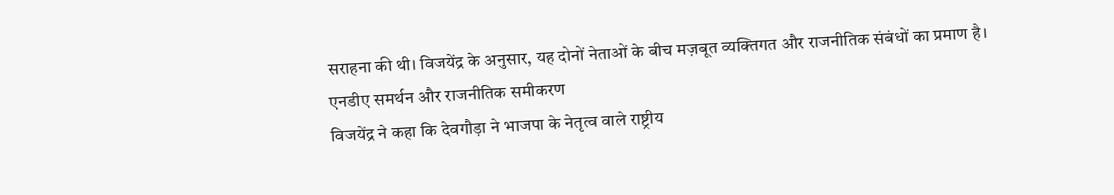सराहना की थी। विजयेंद्र के अनुसार, यह दोनों नेताओं के बीच मज़बूत व्यक्तिगत और राजनीतिक संबंधों का प्रमाण है।
एनडीए समर्थन और राजनीतिक समीकरण
विजयेंद्र ने कहा कि देवगौड़ा ने भाजपा के नेतृत्व वाले राष्ट्रीय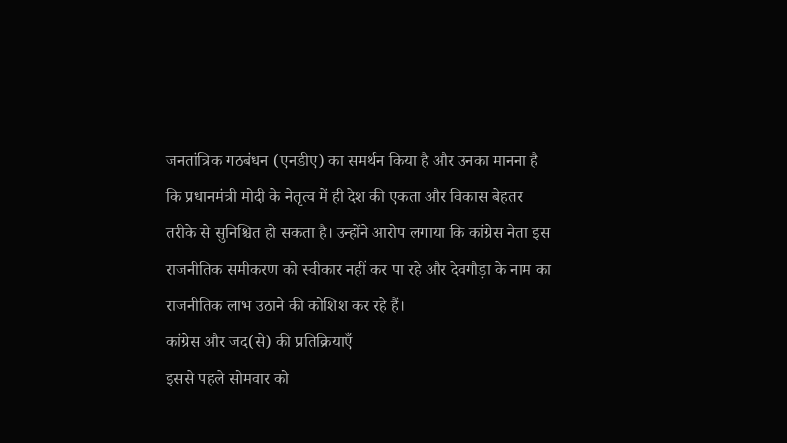जनतांत्रिक गठबंधन (एनडीए) का समर्थन किया है और उनका मानना है कि प्रधानमंत्री मोदी के नेतृत्व में ही देश की एकता और विकास बेहतर तरीके से सुनिश्चित हो सकता है। उन्होंने आरोप लगाया कि कांग्रेस नेता इस राजनीतिक समीकरण को स्वीकार नहीं कर पा रहे और देवगौड़ा के नाम का राजनीतिक लाभ उठाने की कोशिश कर रहे हैं।
कांग्रेस और जद(से) की प्रतिक्रियाएँ
इससे पहले सोमवार को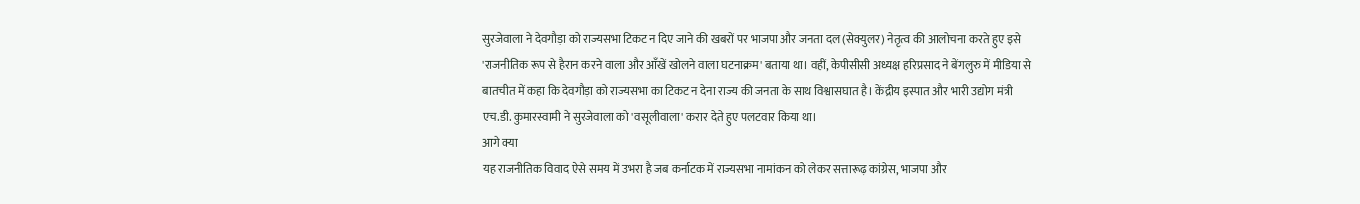सुरजेवाला ने देवगौड़ा को राज्यसभा टिकट न दिए जाने की खबरों पर भाजपा और जनता दल (सेक्युलर) नेतृत्व की आलोचना करते हुए इसे 'राजनीतिक रूप से हैरान करने वाला और आँखें खोलने वाला घटनाक्रम' बताया था। वहीं, केपीसीसी अध्यक्ष हरिप्रसाद ने बेंगलुरु में मीडिया से बातचीत में कहा कि देवगौड़ा को राज्यसभा का टिकट न देना राज्य की जनता के साथ विश्वासघात है। केंद्रीय इस्पात और भारी उद्योग मंत्री एच.डी. कुमारस्वामी ने सुरजेवाला को 'वसूलीवाला' करार देते हुए पलटवार किया था।
आगे क्या
यह राजनीतिक विवाद ऐसे समय में उभरा है जब कर्नाटक में राज्यसभा नामांकन को लेकर सत्तारूढ़ कांग्रेस, भाजपा और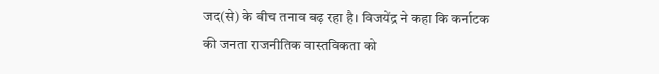जद(से) के बीच तनाव बढ़ रहा है। विजयेंद्र ने कहा कि कर्नाटक की जनता राजनीतिक वास्तविकता को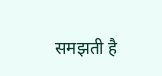समझती है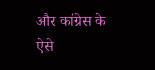और कांग्रेस के ऐसे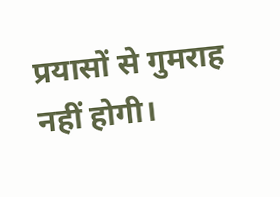प्रयासों से गुमराह नहीं होगी।